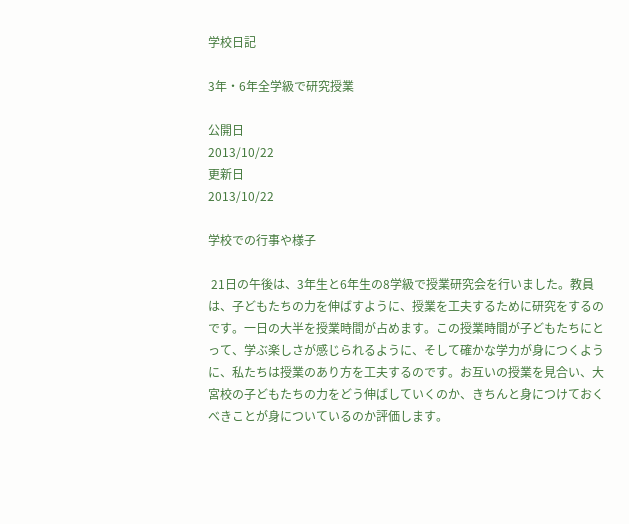学校日記

3年・6年全学級で研究授業

公開日
2013/10/22
更新日
2013/10/22

学校での行事や様子

 21日の午後は、3年生と6年生の8学級で授業研究会を行いました。教員は、子どもたちの力を伸ばすように、授業を工夫するために研究をするのです。一日の大半を授業時間が占めます。この授業時間が子どもたちにとって、学ぶ楽しさが感じられるように、そして確かな学力が身につくように、私たちは授業のあり方を工夫するのです。お互いの授業を見合い、大宮校の子どもたちの力をどう伸ばしていくのか、きちんと身につけておくべきことが身についているのか評価します。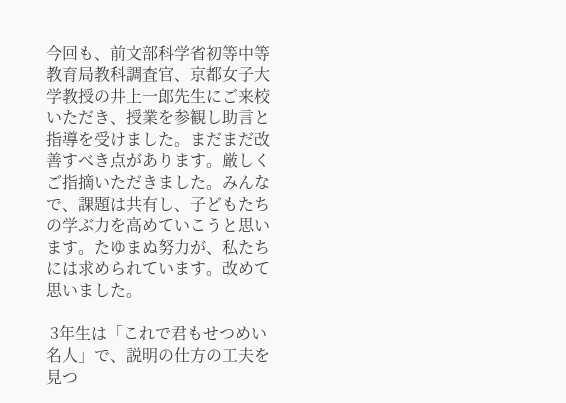今回も、前文部科学省初等中等教育局教科調査官、京都女子大学教授の井上一郎先生にご来校いただき、授業を参観し助言と指導を受けました。まだまだ改善すべき点があります。厳しくご指摘いただきました。みんなで、課題は共有し、子どもたちの学ぶ力を高めていこうと思います。たゆまぬ努力が、私たちには求められています。改めて思いました。

 3年生は「これで君もせつめい名人」で、説明の仕方の工夫を見つ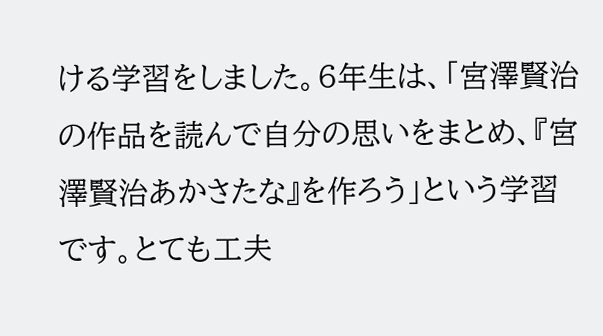ける学習をしました。6年生は、「宮澤賢治の作品を読んで自分の思いをまとめ、『宮澤賢治あかさたな』を作ろう」という学習です。とても工夫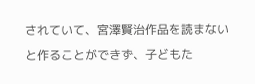されていて、宮澤賢治作品を読まないと作ることができず、子どもた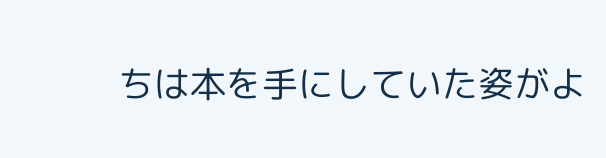ちは本を手にしていた姿がよ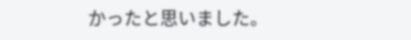かったと思いました。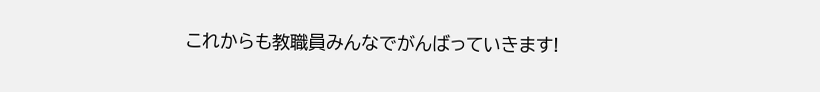これからも教職員みんなでがんばっていきます!